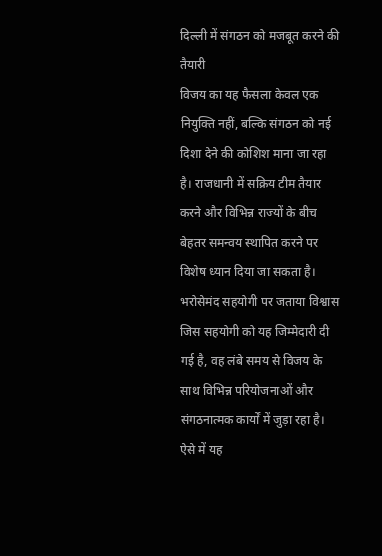दिल्ली में संगठन को मजबूत करने की तैयारी
विजय का यह फैसला केवल एक नियुक्ति नहीं, बल्कि संगठन को नई दिशा देने की कोशिश माना जा रहा है। राजधानी में सक्रिय टीम तैयार करने और विभिन्न राज्यों के बीच बेहतर समन्वय स्थापित करने पर विशेष ध्यान दिया जा सकता है।
भरोसेमंद सहयोगी पर जताया विश्वास
जिस सहयोगी को यह जिम्मेदारी दी गई है, वह लंबे समय से विजय के साथ विभिन्न परियोजनाओं और संगठनात्मक कार्यों में जुड़ा रहा है। ऐसे में यह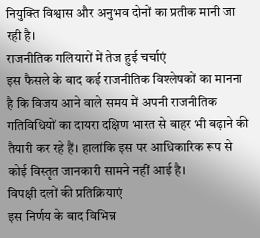नियुक्ति विश्वास और अनुभव दोनों का प्रतीक मानी जा रही है।
राजनीतिक गलियारों में तेज हुई चर्चाएं
इस फैसले के बाद कई राजनीतिक विश्लेषकों का मानना है कि विजय आने वाले समय में अपनी राजनीतिक गतिविधियों का दायरा दक्षिण भारत से बाहर भी बढ़ाने की तैयारी कर रहे हैं। हालांकि इस पर आधिकारिक रूप से कोई विस्तृत जानकारी सामने नहीं आई है।
विपक्षी दलों की प्रतिक्रियाएं
इस निर्णय के बाद विभिन्न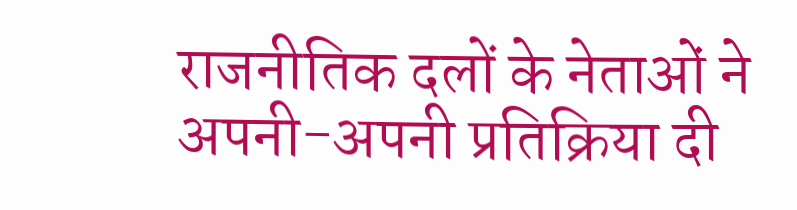राजनीतिक दलों के नेताओं ने अपनी-अपनी प्रतिक्रिया दी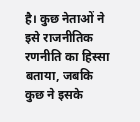है। कुछ नेताओं ने इसे राजनीतिक रणनीति का हिस्सा बताया, जबकि कुछ ने इसके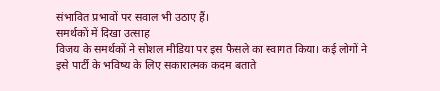संभावित प्रभावों पर सवाल भी उठाए हैं।
समर्थकों में दिखा उत्साह
विजय के समर्थकों ने सोशल मीडिया पर इस फैसले का स्वागत किया। कई लोगों ने इसे पार्टी के भविष्य के लिए सकारात्मक कदम बताते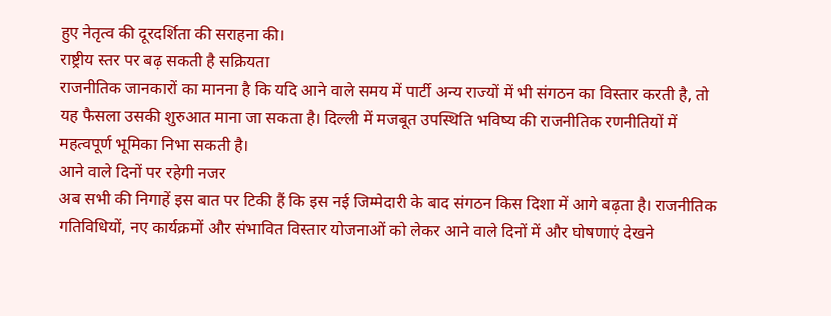हुए नेतृत्व की दूरदर्शिता की सराहना की।
राष्ट्रीय स्तर पर बढ़ सकती है सक्रियता
राजनीतिक जानकारों का मानना है कि यदि आने वाले समय में पार्टी अन्य राज्यों में भी संगठन का विस्तार करती है, तो यह फैसला उसकी शुरुआत माना जा सकता है। दिल्ली में मजबूत उपस्थिति भविष्य की राजनीतिक रणनीतियों में महत्वपूर्ण भूमिका निभा सकती है।
आने वाले दिनों पर रहेगी नजर
अब सभी की निगाहें इस बात पर टिकी हैं कि इस नई जिम्मेदारी के बाद संगठन किस दिशा में आगे बढ़ता है। राजनीतिक गतिविधियों, नए कार्यक्रमों और संभावित विस्तार योजनाओं को लेकर आने वाले दिनों में और घोषणाएं देखने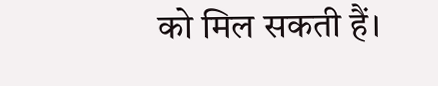को मिल सकती हैं।